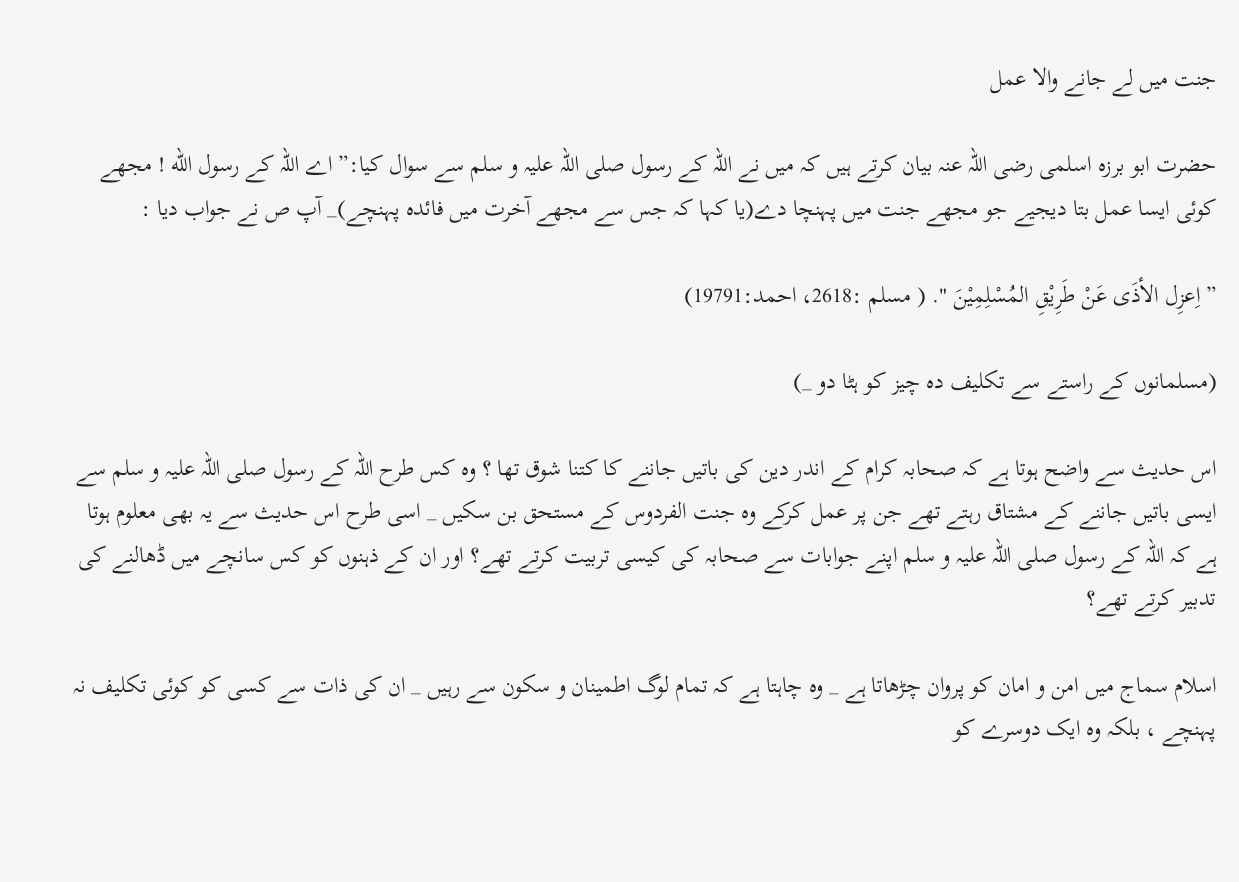جنت میں لے جانے والا عمل

حضرت ابو برزہ اسلمی رضی اللہ عنہ بیان کرتے ہیں کہ میں نے اللہ کے رسول صلی اللہ علیہ و سلم سے سوال کیا:” اے اللہ کے رسول الله ! مجھے کوئی ایسا عمل بتا دیجیے جو مجھے جنت میں پہنچا دے(یا کہا کہ جس سے مجھے آخرت میں فائدہ پہنچے)_ آپ ص نے جواب دیا :

” اِعزِل الأذَى عَنْ طَرِيْقِ المُسْلِمِيْنَ ". ( مسلم :2618، احمد:19791)

(مسلمانوں کے راستے سے تکلیف دہ چیز کو ہٹا دو _)

اس حدیث سے واضح ہوتا ہے کہ صحابہ کرام کے اندر دین کی باتیں جاننے کا کتنا شوق تھا ؟ وہ کس طرح اللہ کے رسول صلی اللہ علیہ و سلم سے ایسی باتیں جاننے کے مشتاق رہتے تھے جن پر عمل کرکے وہ جنت الفردوس کے مستحق بن سکیں _ اسی طرح اس حدیث سے یہ بھی معلوم ہوتا ہے کہ اللہ کے رسول صلی اللہ علیہ و سلم اپنے جوابات سے صحابہ کی کیسی تربیت کرتے تھے؟ اور ان کے ذہنوں کو کس سانچے میں ڈھالنے کی تدبیر کرتے تھے؟

اسلام سماج میں امن و امان کو پروان چڑھاتا ہے _ وہ چاہتا ہے کہ تمام لوگ اطمینان و سکون سے رہیں _ ان کی ذات سے کسی کو کوئی تکلیف نہ پہنچے ، بلکہ وہ ایک دوسرے کو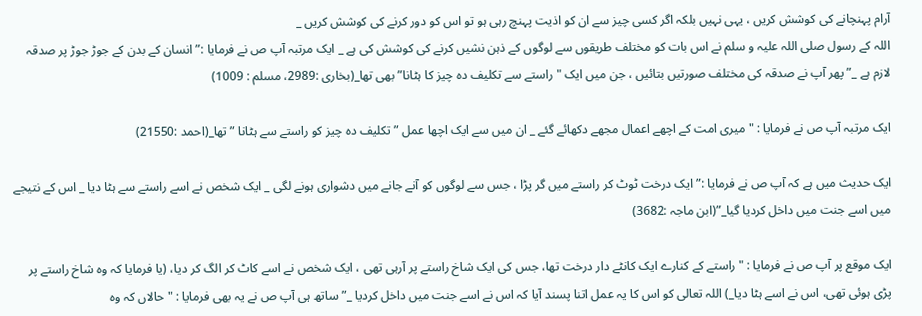آرام پہنچانے کی کوشش کریں ، یہی نہیں بلکہ اگر کسی چیز سے ان کو اذیت پہنچ رہی ہو تو اس کو دور کرنے کی کوشش کریں _
اللہ کے رسول صلی اللہ علیہ و سلم نے اس بات کو مختلف طریقوں سے لوگوں کے ذہن نشیں کرنے کی کوشش کی ہے _ ایک مرتبہ آپ ص نے فرمایا :”انسان کے بدن کے جوڑ جوڑ پر صدقہ لازم ہے _” پھر آپ نے صدقہ کی مختلف صورتیں بتائیں ، جن میں ایک "راستے سے تکلیف دہ چیز کا ہٹانا” بھی تھا_(بخاری :2989، مسلم : 1009)

ایک مرتبہ آپ ص نے فرمایا : "میری امت کے اچھے اعمال مجھے دکھائے گئے _ ان میں سے ایک اچھا عمل ” تکلیف دہ چیز کو راستے سے ہٹانا ” تھا_(احمد :21550)

ایک حدیث میں ہے کہ آپ ص نے فرمایا :” ایک درخت ٹوٹ کر راستے میں گر پڑا ، جس سے لوگوں کو آنے جانے میں دشواری ہونے لگی _ ایک شخص نے اسے راستے سے ہٹا دیا _ اس کے نتیجے میں اسے جنت میں داخل کردیا گیا_”(ابن ماجہ :3682)

ایک موقع پر آپ ص نے فرمایا : "راستے کے کنارے ایک کانٹے دار درخت تھا، جس کی ایک شاخ راستے پر آرہی تھی ، ایک شخص نے اسے کاٹ کر الگ کر دیا، (یا فرمایا کہ وہ شاخ راستے پر پڑی ہوئی تھی، اس نے اسے ہٹا دیا_) اللہ تعالی کو اس کا یہ عمل اتنا پسند آیا کہ اس نے اسے جنت میں داخل کردیا _” ساتھ ہی آپ ص نے یہ بھی فرمایا : "حالاں کہ وہ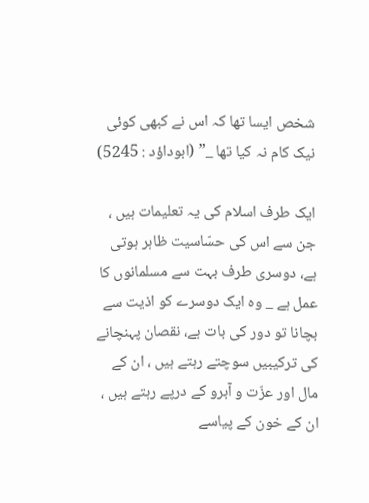شخص ایسا تھا کہ اس نے کبھی کوئی نیک کام نہ کیا تھا _” (ابوداؤد : 5245)

ایک طرف اسلام کی یہ تعلیمات ہیں ، جن سے اس کی حسّاسیت ظاہر ہوتی ہے، دوسری طرف بہت سے مسلمانوں کا عمل ہے _ وہ ایک دوسرے کو اذیت سے بچانا تو دور کی بات ہے، نقصان پہنچانے کی ترکیبیں سوچتے رہتے ہیں ، ان کے مال اور عزّت و آبرو کے درپے رہتے ہیں ، ان کے خون کے پیاسے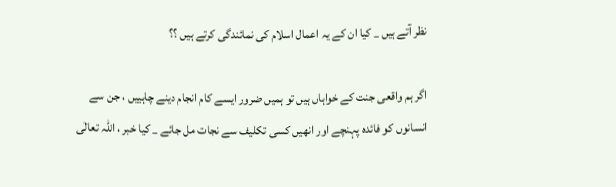نظر آتے ہیں _ کیا ان کے یہ اعمال اسلام کی نمائندگی کرتے ہیں ؟؟

اگر ہم واقعی جنت کے خواہاں ہیں تو ہمیں ضرور ایسے کام انجام دینے چاہییں ، جن سے انسانوں کو فائدہ پہنچے اور انھیں کسی تکلیف سے نجات مل جائے _ کیا خبر ، اللہ تعالٰی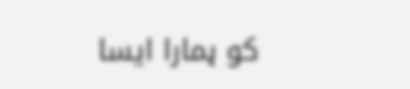کو ہمارا ایسا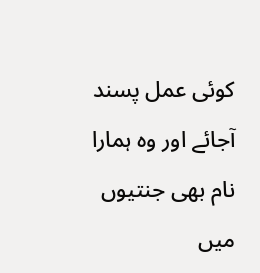کوئی عمل پسند آجائے اور وہ ہمارا نام بھی جنتیوں میں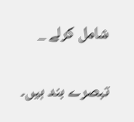شامل کرلے _

تبصرے بند ہیں۔